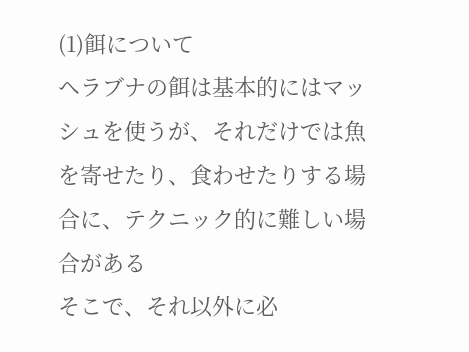(1)餌について
ヘラブナの餌は基本的にはマッシュを使うが、それだけでは魚を寄せたり、食わせたりする場合に、テクニック的に難しい場合がある
そこで、それ以外に必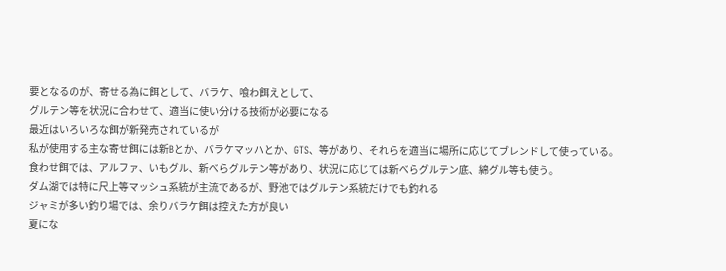要となるのが、寄せる為に餌として、バラケ、喰わ餌えとして、
グルテン等を状況に合わせて、適当に使い分ける技術が必要になる
最近はいろいろな餌が新発売されているが
私が使用する主な寄せ餌には新Bとか、バラケマッハとか、GTS、等があり、それらを適当に場所に応じてブレンドして使っている。
食わせ餌では、アルファ、いもグル、新べらグルテン等があり、状況に応じては新べらグルテン底、綿グル等も使う。
ダム湖では特に尺上等マッシュ系統が主流であるが、野池ではグルテン系統だけでも釣れる
ジャミが多い釣り場では、余りバラケ餌は控えた方が良い
夏にな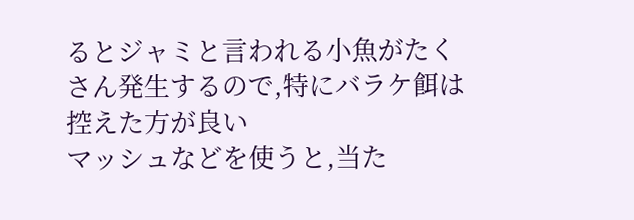るとジャミと言われる小魚がたくさん発生するので,特にバラケ餌は控えた方が良い
マッシュなどを使うと,当た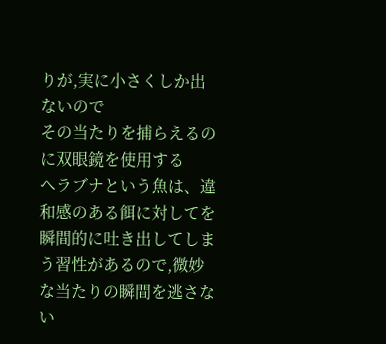りが,実に小さくしか出ないので
その当たりを捕らえるのに双眼鏡を使用する
ヘラブナという魚は、違和感のある餌に対してを瞬間的に吐き出してしまう習性があるので,微妙な当たりの瞬間を逃さない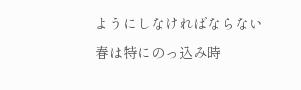ようにしなければならない
春は特にのっ込み時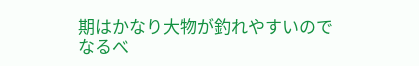期はかなり大物が釣れやすいので
なるべ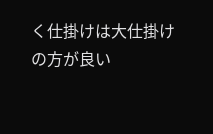く仕掛けは大仕掛けの方が良い